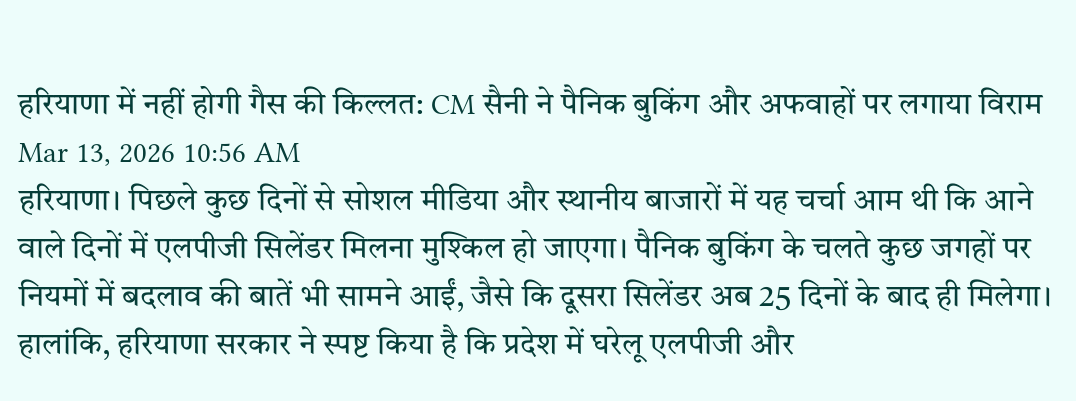हरियाणा में नहीं होगी गैस की किल्लत: CM सैनी ने पैनिक बुकिंग और अफवाहों पर लगाया विराम
Mar 13, 2026 10:56 AM
हरियाणा। पिछले कुछ दिनों से सोशल मीडिया और स्थानीय बाजारों में यह चर्चा आम थी कि आने वाले दिनों में एलपीजी सिलेंडर मिलना मुश्किल हो जाएगा। पैनिक बुकिंग के चलते कुछ जगहों पर नियमों में बदलाव की बातें भी सामने आईं, जैसे कि दूसरा सिलेंडर अब 25 दिनों के बाद ही मिलेगा। हालांकि, हरियाणा सरकार ने स्पष्ट किया है कि प्रदेश में घरेलू एलपीजी और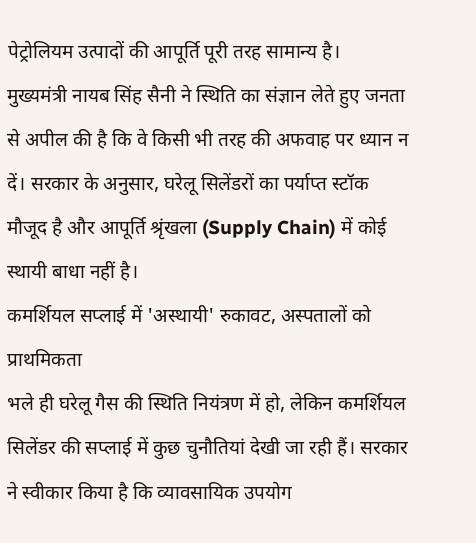पेट्रोलियम उत्पादों की आपूर्ति पूरी तरह सामान्य है।
मुख्यमंत्री नायब सिंह सैनी ने स्थिति का संज्ञान लेते हुए जनता से अपील की है कि वे किसी भी तरह की अफवाह पर ध्यान न दें। सरकार के अनुसार, घरेलू सिलेंडरों का पर्याप्त स्टॉक मौजूद है और आपूर्ति श्रृंखला (Supply Chain) में कोई स्थायी बाधा नहीं है।
कमर्शियल सप्लाई में 'अस्थायी' रुकावट, अस्पतालों को प्राथमिकता
भले ही घरेलू गैस की स्थिति नियंत्रण में हो, लेकिन कमर्शियल सिलेंडर की सप्लाई में कुछ चुनौतियां देखी जा रही हैं। सरकार ने स्वीकार किया है कि व्यावसायिक उपयोग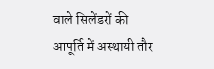वाले सिलेंडरों की आपूर्ति में अस्थायी तौर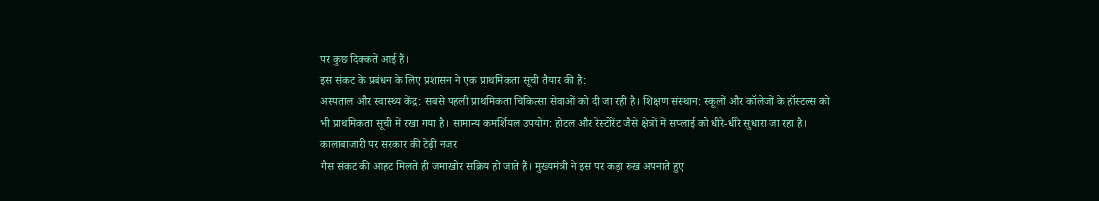पर कुछ दिक्कतें आई हैं।
इस संकट के प्रबंधन के लिए प्रशासन ने एक प्राथमिकता सूची तैयार की है:
अस्पताल और स्वास्थ्य केंद्र: सबसे पहली प्राथमिकता चिकित्सा सेवाओं को दी जा रही है। शिक्षण संस्थान: स्कूलों और कॉलेजों के हॉस्टल्स को भी प्राथमिकता सूची में रखा गया है। सामान्य कमर्शियल उपयोग: होटल और रेस्टोरेंट जैसे क्षेत्रों में सप्लाई को धीरे-धीरे सुधारा जा रहा है।
कालाबाजारी पर सरकार की टेढ़ी नजर
गैस संकट की आहट मिलते ही जमाखोर सक्रिय हो जाते हैं। मुख्यमंत्री ने इस पर कड़ा रुख अपनाते हुए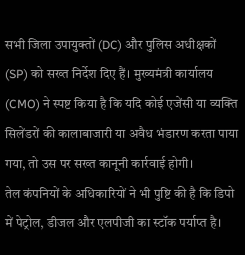सभी जिला उपायुक्तों (DC) और पुलिस अधीक्षकों (SP) को सख्त निर्देश दिए हैं। मुख्यमंत्री कार्यालय (CMO) ने स्पष्ट किया है कि यदि कोई एजेंसी या व्यक्ति सिलेंडरों की कालाबाजारी या अवैध भंडारण करता पाया गया, तो उस पर सख्त कानूनी कार्रवाई होगी।
तेल कंपनियों के अधिकारियों ने भी पुष्टि की है कि डिपो में पेट्रोल, डीजल और एलपीजी का स्टॉक पर्याप्त है।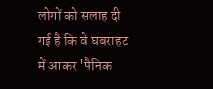लोगों को सलाह दी गई है कि वे घबराहट में आकर 'पैनिक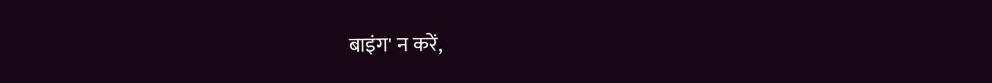बाइंग' न करें,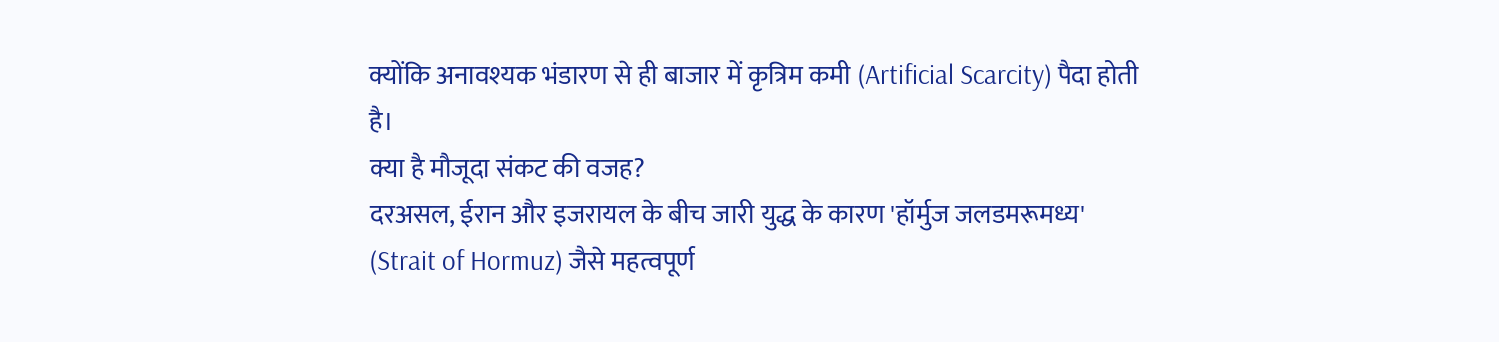क्योंकि अनावश्यक भंडारण से ही बाजार में कृत्रिम कमी (Artificial Scarcity) पैदा होती है।
क्या है मौजूदा संकट की वजह?
दरअसल, ईरान और इजरायल के बीच जारी युद्ध के कारण 'हॉर्मुज जलडमरूमध्य' (Strait of Hormuz) जैसे महत्वपूर्ण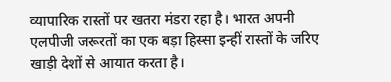व्यापारिक रास्तों पर खतरा मंडरा रहा है। भारत अपनी एलपीजी जरूरतों का एक बड़ा हिस्सा इन्हीं रास्तों के जरिए खाड़ी देशों से आयात करता है।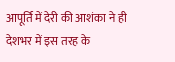आपूर्ति में देरी की आशंका ने ही देशभर में इस तरह के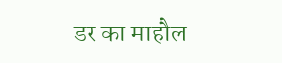डर का माहौल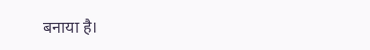बनाया है।